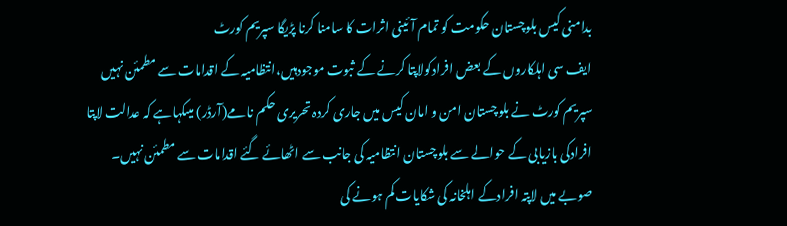بدامنی کیس بلوچستان حکومت کو تمام آئینی اثرات کا سامنا کرنا پڑیگا سپریم کورٹ
ایف سی اہلکاروں کے بعض افرادکولاپتا کرنے کے ثبوت موجودہیں،انتظامیہ کے اقدامات سے مطمئن نہیں
سپریم کورٹ نے بلوچستان امن و امان کیس میں جاری کردہ تحریری حکم نامے(آرڈر) میںکہاہے کہ عدالت لاپتا افرادکی بازیابی کے حوالے سے بلوچستان انتظامیہ کی جانب سے اٹھائے گئے اقدامات سے مطمئن نہیں۔
صوبے میں لاپتہ افرادکے اہلخانہ کی شکایات کم ہونے کی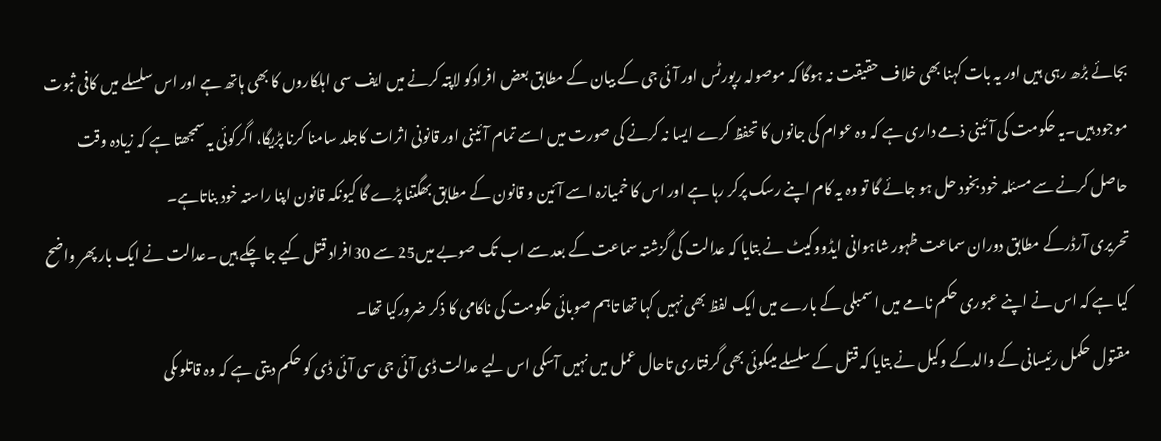بجائے بڑھ رہی ہیں اور یہ بات کہنا بھی خلاف حقیقت نہ ہوگا کہ موصولہ رپورٹس اور آئی جی کے بیان کے مطابق بعض افرادکو لاپتہ کرنے میں ایف سی اہلکاروں کا بھی ہاتھ ہے اور اس سلسلے میں کافی ثبوت موجود ہیں۔یہ حکومت کی آئینی ذمے داری ہے کہ وہ عوام کی جانوں کا تحفظ کرے ایسا نہ کرنے کی صورت میں اسے تمام آئینی اور قانونی اثرات کاجلد سامنا کرنا پڑیگا، اگرکوئی یہ سمجھتا ہے کہ زیادہ وقت حاصل کرنے سے مسئلہ خود بخود حل ہو جائے گا تو وہ یہ کام اپنے رسک پرکر رہا ہے اور اس کا خمیازہ اسے آئین و قانون کے مطابق بھگتنا پڑے گا کیونکہ قانون اپنا راستہ خود بناتاہے۔
تحریری آرڈرکے مطابق دوران سماعت ظہور شاہوانی ایڈووکیٹ نے بتایا کہ عدالت کی گزشتہ سماعت کے بعد سے اب تک صوبے میں25 سے 30افراد قتل کیے جا چکے ہیں ۔عدالت نے ایک بار پھر واضح کیا ہے کہ اس نے اپنے عبوری حکم نامے میں اسمبلی کے بارے میں ایک لفظ بھی نہیں کہا تھا تاہم صوبائی حکومت کی ناکامی کا ذکر ضرورکیا تھا۔
مقتول حکمل رئیسانی کے والدکے وکیل نے بتایا کہ قتل کے سلسلے میںکوئی بھی گرفتاری تاحال عمل میں نہیں آسکی اس لیے عدالت ڈی آئی جی سی آئی ڈی کو حکم دیتی ہے کہ وہ قاتلوںکی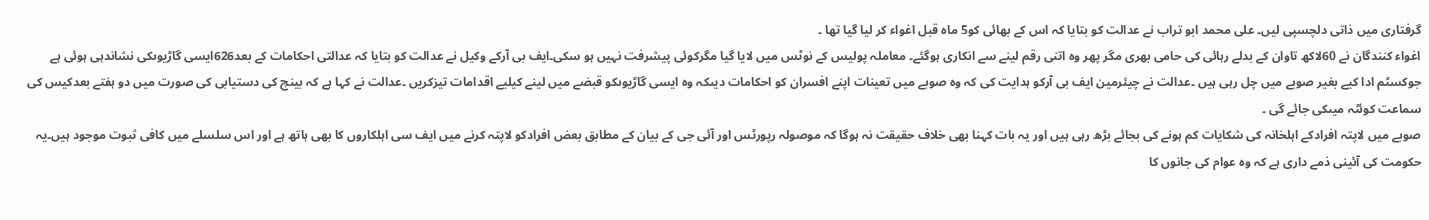گرفتاری میں ذاتی دلچسپی لیں۔ علی محمد ابو تراب نے عدالت کو بتایا کہ اس کے بھائی کو5 ماہ قبل اغواء کر لیا گیا تھا ۔
اغواء کنندگان نے 60لاکھ تاوان کے بدلے رہائی کی حامی بھری مگر پھر وہ اتنی رقم لینے سے انکاری ہوگئے۔ معاملہ پولیس کے نوٹس میں لایا گیا مگرکوئی پیشرفت نہیں ہو سکی۔ایف بی آرکے وکیل نے عدالت کو بتایا کہ عدالتی احکامات کے بعد626ایسی گاڑیوںکی نشاندہی ہوئی ہے جوکسٹم ادا کیے بغیر صوبے میں چل رہی ہیں ۔عدالت نے چیئرمین ایف بی آرکو ہدایت کی کہ وہ صوبے میں تعینات اپنے افسران کو احکامات دیںکہ وہ ایسی گاڑیوںکو قبضے میں لینے کیلیے اقدامات تیزکریں ۔عدالت نے کہا ہے کہ بینچ کی دستیابی کی صورت میں دو ہفتے بعدکیس کی سماعت کوئٹہ میںکی جائے گی ۔
صوبے میں لاپتہ افرادکے اہلخانہ کی شکایات کم ہونے کی بجائے بڑھ رہی ہیں اور یہ بات کہنا بھی خلاف حقیقت نہ ہوگا کہ موصولہ رپورٹس اور آئی جی کے بیان کے مطابق بعض افرادکو لاپتہ کرنے میں ایف سی اہلکاروں کا بھی ہاتھ ہے اور اس سلسلے میں کافی ثبوت موجود ہیں۔یہ حکومت کی آئینی ذمے داری ہے کہ وہ عوام کی جانوں کا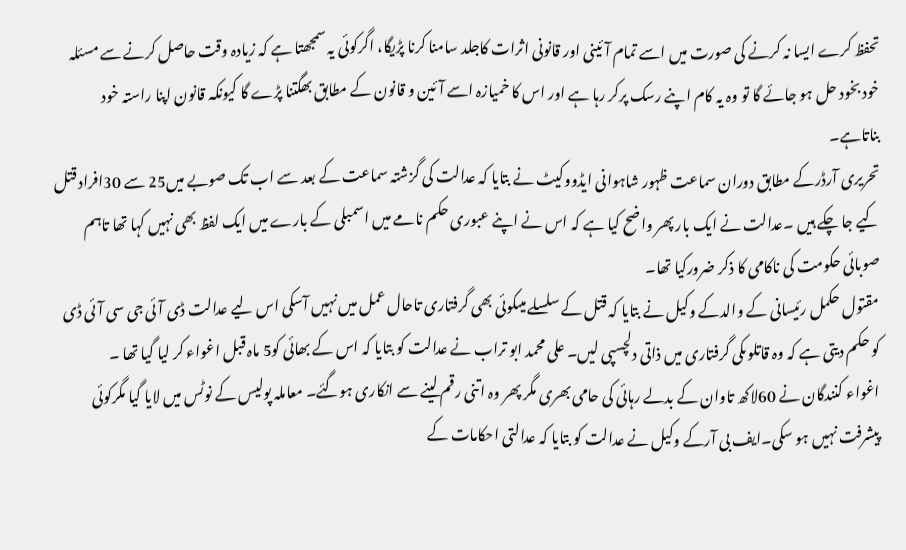تحفظ کرے ایسا نہ کرنے کی صورت میں اسے تمام آئینی اور قانونی اثرات کاجلد سامنا کرنا پڑیگا، اگرکوئی یہ سمجھتا ہے کہ زیادہ وقت حاصل کرنے سے مسئلہ خود بخود حل ہو جائے گا تو وہ یہ کام اپنے رسک پرکر رہا ہے اور اس کا خمیازہ اسے آئین و قانون کے مطابق بھگتنا پڑے گا کیونکہ قانون اپنا راستہ خود بناتاہے۔
تحریری آرڈرکے مطابق دوران سماعت ظہور شاہوانی ایڈووکیٹ نے بتایا کہ عدالت کی گزشتہ سماعت کے بعد سے اب تک صوبے میں25 سے 30افراد قتل کیے جا چکے ہیں ۔عدالت نے ایک بار پھر واضح کیا ہے کہ اس نے اپنے عبوری حکم نامے میں اسمبلی کے بارے میں ایک لفظ بھی نہیں کہا تھا تاہم صوبائی حکومت کی ناکامی کا ذکر ضرورکیا تھا۔
مقتول حکمل رئیسانی کے والدکے وکیل نے بتایا کہ قتل کے سلسلے میںکوئی بھی گرفتاری تاحال عمل میں نہیں آسکی اس لیے عدالت ڈی آئی جی سی آئی ڈی کو حکم دیتی ہے کہ وہ قاتلوںکی گرفتاری میں ذاتی دلچسپی لیں۔ علی محمد ابو تراب نے عدالت کو بتایا کہ اس کے بھائی کو5 ماہ قبل اغواء کر لیا گیا تھا ۔
اغواء کنندگان نے 60لاکھ تاوان کے بدلے رہائی کی حامی بھری مگر پھر وہ اتنی رقم لینے سے انکاری ہوگئے۔ معاملہ پولیس کے نوٹس میں لایا گیا مگرکوئی پیشرفت نہیں ہو سکی۔ایف بی آرکے وکیل نے عدالت کو بتایا کہ عدالتی احکامات کے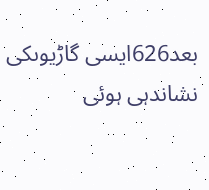بعد626ایسی گاڑیوںکی نشاندہی ہوئی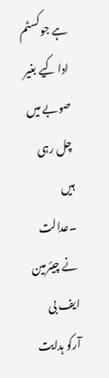ہے جوکسٹم ادا کیے بغیر صوبے میں چل رہی ہیں ۔عدالت نے چیئرمین ایف بی آرکو ہدایت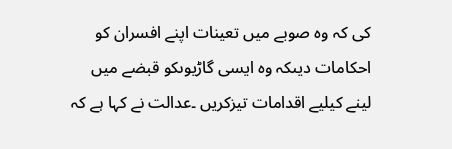کی کہ وہ صوبے میں تعینات اپنے افسران کو احکامات دیںکہ وہ ایسی گاڑیوںکو قبضے میں لینے کیلیے اقدامات تیزکریں ۔عدالت نے کہا ہے کہ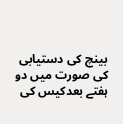بینچ کی دستیابی کی صورت میں دو ہفتے بعدکیس کی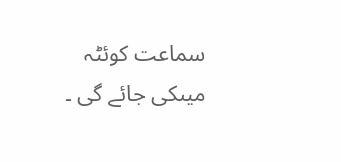سماعت کوئٹہ میںکی جائے گی ۔